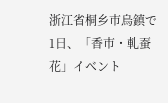浙江省桐乡市烏鎮で1日、「香市・軋蚕花」イベント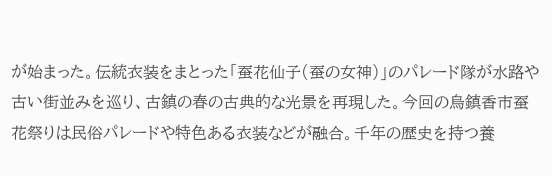が始まった。伝統衣装をまとった「蚕花仙子(蚕の女神)」のパレード隊が水路や古い街並みを巡り、古鎮の春の古典的な光景を再現した。今回の烏鎮香市蚕花祭りは民俗パレードや特色ある衣装などが融合。千年の歴史を持つ養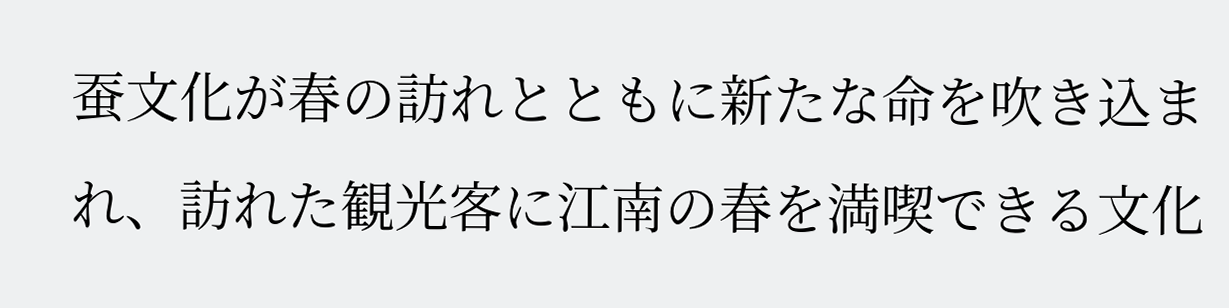蚕文化が春の訪れとともに新たな命を吹き込まれ、訪れた観光客に江南の春を満喫できる文化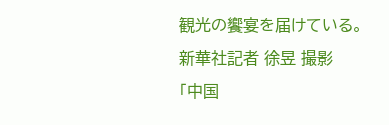観光の饗宴を届けている。
新華社記者 徐昱 撮影
「中国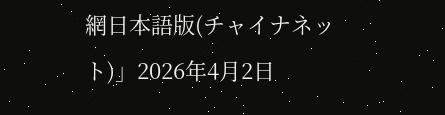網日本語版(チャイナネット)」2026年4月2日